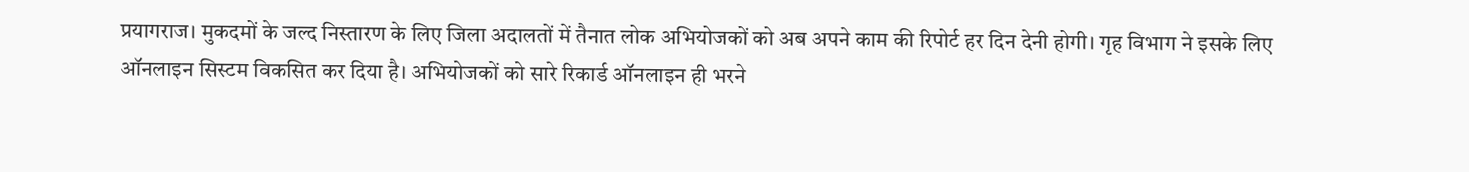प्रयागराज। मुकदमों के जल्द निस्तारण के लिए जिला अदालतों में तैनात लोक अभियोजकों को अब अपने काम की रिपोर्ट हर दिन देनी होगी। गृह विभाग ने इसके लिए ऑनलाइन सिस्टम विकसित कर दिया है। अभियोजकों को सारे रिकार्ड ऑनलाइन ही भरने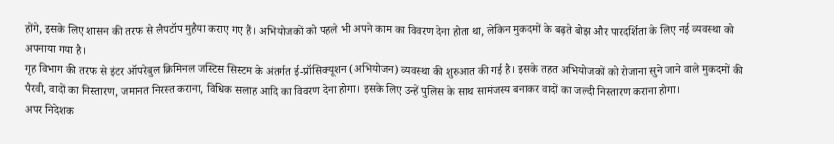होंगे, इसके लिए शासन की तरफ से लैपटॉप मुहैया कराए गए हैं। अभियोजकों को पहले भी अपने काम का विवरण देना होता था, लेकिन मुकदमों के बढ़ते बोझ और पारदर्शिता के लिए नई व्यवस्था को अपनाया गया है।
गृह विभाग की तरफ से इंटर ऑपरेबुल क्रिमिनल जस्टिस सिस्टम के अंतर्गत ई-प्रॉसिक्यूशन (अभियोजन) व्यवस्था की शुरुआत की गई है। इसके तहत अभियोजकों को रोजाना सुने जाने वाले मुकदमों की पैरवी, वादों का निस्तारण, जमानत निरस्त कराना, विधिक सलाह आदि का विवरण देना होगा। इसके लिए उन्हें पुलिस के साथ सामंजस्य बनाकर वादों का जल्दी निस्तारण कराना होगा।
अपर निदेशक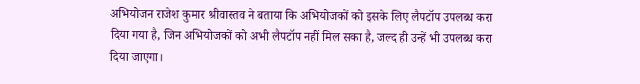अभियोजन राजेश कुमार श्रीवास्तव ने बताया कि अभियोजकों को इसके लिए लैपटॉप उपलब्ध करा दिया गया है, जिन अभियोजकों को अभी लैपटॉप नहीं मिल सका है, जल्द ही उन्हें भी उपलब्ध करा दिया जाएगा।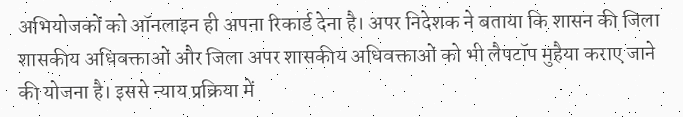अभियोजकों को ऑनलाइन ही अपना रिकार्ड देना है। अपर निदेशक ने बताया कि शासन की जिला शासकीय अधिवक्ताओं और जिला अपर शासकीय अधिवक्ताओं को भी लैपटॉप मुहैया कराए जाने की योजना है। इससे न्याय प्रक्रिया में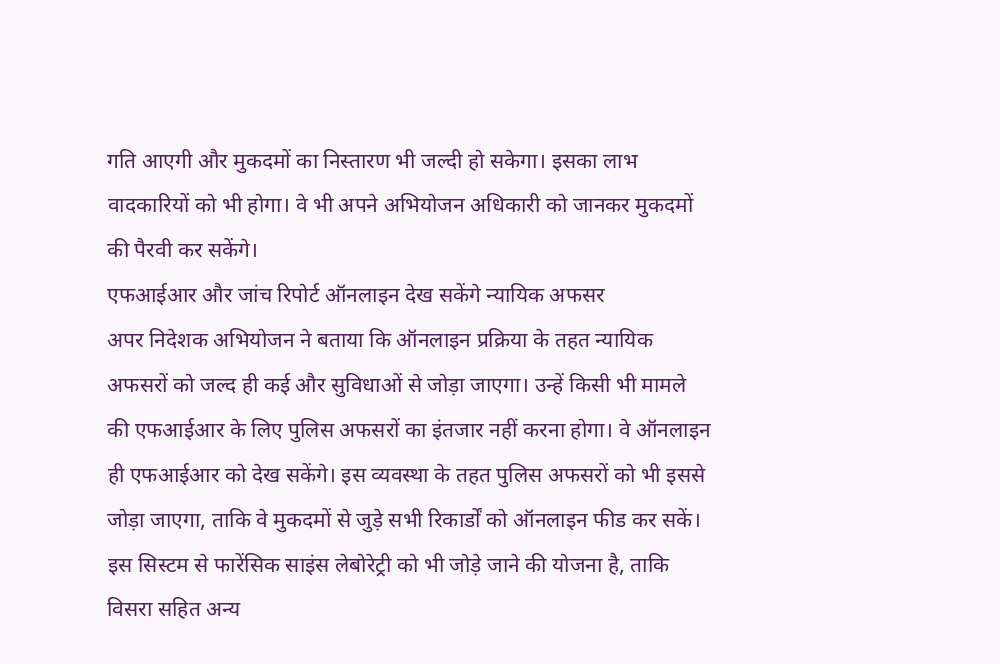गति आएगी और मुकदमों का निस्तारण भी जल्दी हो सकेगा। इसका लाभ वादकारियों को भी होगा। वे भी अपने अभियोजन अधिकारी को जानकर मुकदमों की पैरवी कर सकेंगे।
एफआईआर और जांच रिपोर्ट ऑनलाइन देख सकेंगे न्यायिक अफसर
अपर निदेशक अभियोजन ने बताया कि ऑनलाइन प्रक्रिया के तहत न्यायिक अफसरों को जल्द ही कई और सुविधाओं से जोड़ा जाएगा। उन्हें किसी भी मामले की एफआईआर के लिए पुलिस अफसरों का इंतजार नहीं करना होगा। वे ऑनलाइन ही एफआईआर को देख सकेंगे। इस व्यवस्था के तहत पुलिस अफसरों को भी इससे जोड़ा जाएगा, ताकि वे मुकदमों से जुड़े सभी रिकार्डों को ऑनलाइन फीड कर सकें। इस सिस्टम से फारेंसिक साइंस लेबोरेट्री को भी जोड़े जाने की योजना है, ताकि विसरा सहित अन्य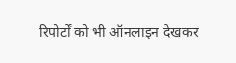रिपोर्टों को भी ऑनलाइन देखकर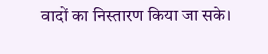वादों का निस्तारण किया जा सके।